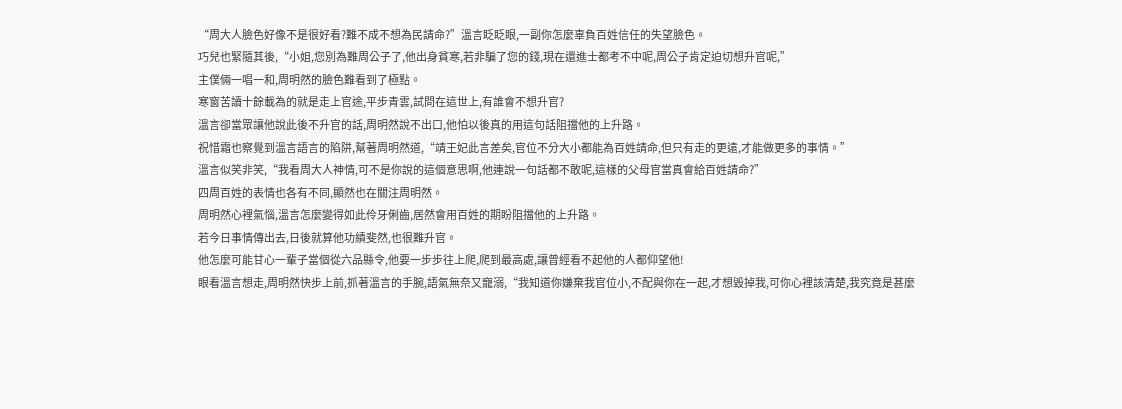“周大人臉色好像不是很好看?難不成不想為民請命?”溫言眨眨眼,一副你怎麼辜負百姓信任的失望臉色。
巧兒也緊隨其後,“小姐,您別為難周公子了,他出身貧寒,若非騙了您的錢,現在還進士都考不中呢,周公子肯定迫切想升官呢,”
主僕倆一唱一和,周明然的臉色難看到了極點。
寒窗苦讀十餘載為的就是走上官途,平步青雲,試問在這世上,有誰會不想升官?
溫言卻當眾讓他說此後不升官的話,周明然說不出口,他怕以後真的用這句話阻擋他的上升路。
祝惜霜也察覺到溫言語言的陷阱,幫著周明然道,“靖王妃此言差矣,官位不分大小都能為百姓請命,但只有走的更遠,才能做更多的事情。”
溫言似笑非笑,“我看周大人神情,可不是你說的這個意思啊,他連說一句話都不敢呢,這樣的父母官當真會給百姓請命?”
四周百姓的表情也各有不同,顯然也在關注周明然。
周明然心裡氣惱,溫言怎麼變得如此伶牙俐齒,居然會用百姓的期盼阻擋他的上升路。
若今日事情傳出去,日後就算他功績斐然,也很難升官。
他怎麼可能甘心一輩子當個從六品縣令,他要一步步往上爬,爬到最高處,讓曾經看不起他的人都仰望他!
眼看溫言想走,周明然快步上前,抓著溫言的手腕,語氣無奈又寵溺,“我知道你嫌棄我官位小,不配與你在一起,才想毀掉我,可你心裡該清楚,我究竟是甚麼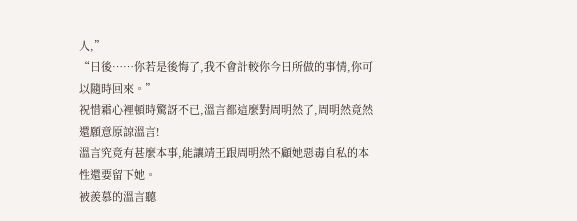人,”
“日後……你若是後悔了,我不會計較你今日所做的事情,你可以隨時回來。”
祝惜霜心裡頓時驚訝不已,溫言都這麼對周明然了,周明然竟然還願意原諒溫言!
溫言究竟有甚麼本事,能讓靖王跟周明然不顧她惡毒自私的本性還要留下她。
被羨慕的溫言聽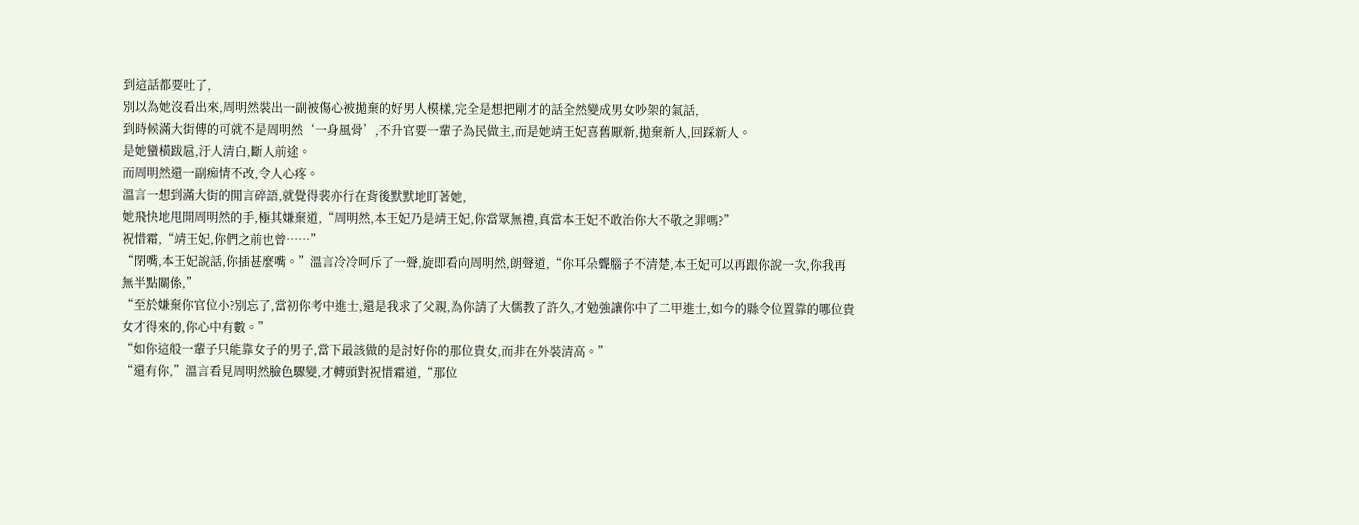到這話都要吐了,
別以為她沒看出來,周明然裝出一副被傷心被拋棄的好男人模樣,完全是想把剛才的話全然變成男女吵架的氣話,
到時候滿大街傳的可就不是周明然‘一身風骨’,不升官要一輩子為民做主,而是她靖王妃喜舊厭新,拋棄新人,回踩新人。
是她蠻橫跋扈,汙人清白,斷人前途。
而周明然還一副痴情不改,令人心疼。
溫言一想到滿大街的閒言碎語,就覺得裴亦行在背後默默地盯著她,
她飛快地甩開周明然的手,極其嫌棄道,“周明然,本王妃乃是靖王妃,你當眾無禮,真當本王妃不敢治你大不敬之罪嗎?”
祝惜霜,“靖王妃,你們之前也曾……”
“閉嘴,本王妃說話,你插甚麼嘴。”溫言冷冷呵斥了一聲,旋即看向周明然,朗聲道,“你耳朵聾腦子不清楚,本王妃可以再跟你說一次,你我再無半點關係,”
“至於嫌棄你官位小?別忘了,當初你考中進士,還是我求了父親,為你請了大儒教了許久,才勉強讓你中了二甲進士,如今的縣令位置靠的哪位貴女才得來的,你心中有數。”
“如你這般一輩子只能靠女子的男子,當下最該做的是討好你的那位貴女,而非在外裝清高。”
“還有你,”溫言看見周明然臉色驟變,才轉頭對祝惜霜道,“那位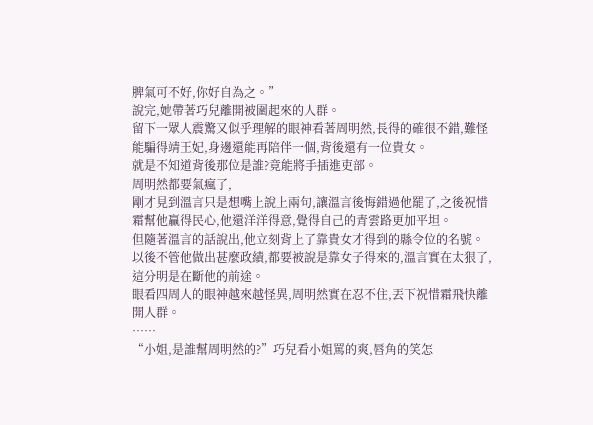脾氣可不好,你好自為之。”
說完,她帶著巧兒離開被圍起來的人群。
留下一眾人震驚又似乎理解的眼神看著周明然,長得的確很不錯,難怪能騙得靖王妃,身邊還能再陪伴一個,背後還有一位貴女。
就是不知道背後那位是誰?竟能將手插進吏部。
周明然都要氣瘋了,
剛才見到溫言只是想嘴上說上兩句,讓溫言後悔錯過他罷了,之後祝惜霜幫他贏得民心,他還洋洋得意,覺得自己的青雲路更加平坦。
但隨著溫言的話說出,他立刻背上了靠貴女才得到的縣令位的名號。
以後不管他做出甚麼政績,都要被說是靠女子得來的,溫言實在太狠了,這分明是在斷他的前途。
眼看四周人的眼神越來越怪異,周明然實在忍不住,丟下祝惜霜飛快離開人群。
……
“小姐,是誰幫周明然的?”巧兒看小姐罵的爽,唇角的笑怎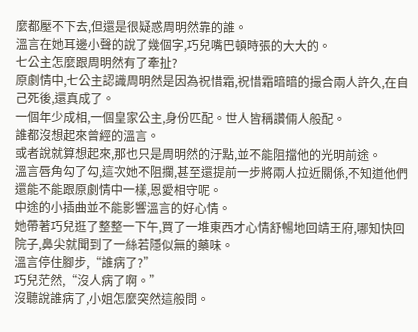麼都壓不下去,但還是很疑惑周明然靠的誰。
溫言在她耳邊小聲的說了幾個字,巧兒嘴巴頓時張的大大的。
七公主怎麼跟周明然有了牽扯?
原劇情中,七公主認識周明然是因為祝惜霜,祝惜霜暗暗的撮合兩人許久,在自己死後,還真成了。
一個年少成相,一個皇家公主,身份匹配。世人皆稱讚倆人般配。
誰都沒想起來曾經的溫言。
或者說就算想起來,那也只是周明然的汙點,並不能阻擋他的光明前途。
溫言唇角勾了勾,這次她不阻攔,甚至還提前一步將兩人拉近關係,不知道他們還能不能跟原劇情中一樣,恩愛相守呢。
中途的小插曲並不能影響溫言的好心情。
她帶著巧兒逛了整整一下午,買了一堆東西才心情舒暢地回靖王府,哪知快回院子,鼻尖就聞到了一絲若隱似無的藥味。
溫言停住腳步,“誰病了?”
巧兒茫然,“沒人病了啊。”
沒聽說誰病了,小姐怎麼突然這般問。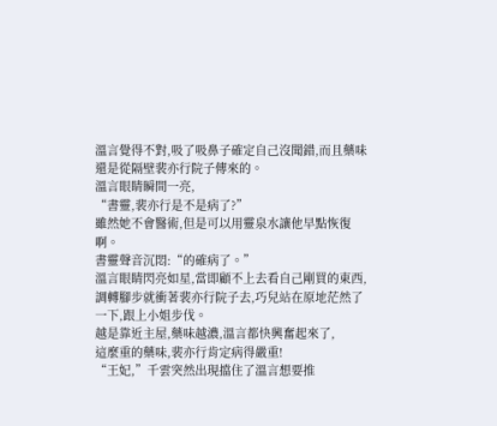溫言覺得不對,吸了吸鼻子確定自己沒聞錯,而且藥味還是從隔壁裴亦行院子傳來的。
溫言眼睛瞬間一亮,
“書靈,裴亦行是不是病了?”
雖然她不會醫術,但是可以用靈泉水讓他早點恢復啊。
書靈聲音沉悶:“的確病了。”
溫言眼睛閃亮如星,當即顧不上去看自己剛買的東西,調轉腳步就衝著裴亦行院子去,巧兒站在原地茫然了一下,跟上小姐步伐。
越是靠近主屋,藥味越濃,溫言都快興奮起來了,
這麼重的藥味,裴亦行肯定病得嚴重!
“王妃,”千雲突然出現擋住了溫言想要推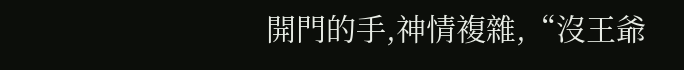開門的手,神情複雜,“沒王爺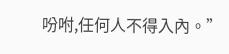吩咐,任何人不得入內。”